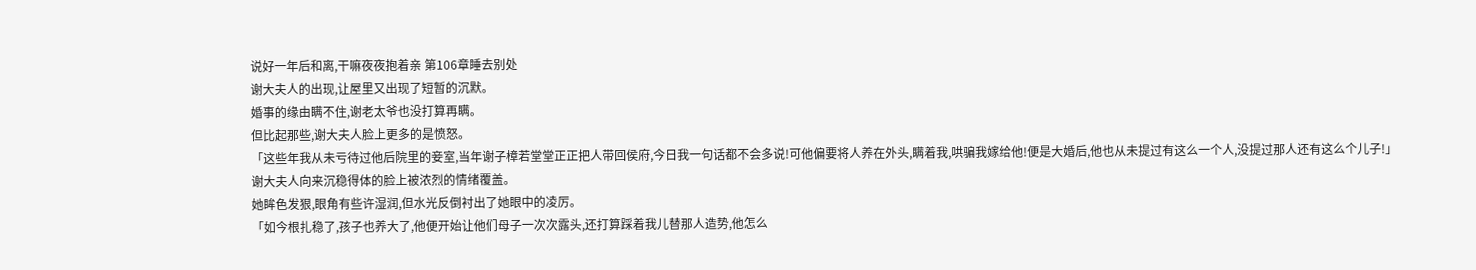说好一年后和离,干嘛夜夜抱着亲 第106章睡去别处
谢大夫人的出现,让屋里又出现了短暂的沉默。
婚事的缘由瞒不住,谢老太爷也没打算再瞒。
但比起那些,谢大夫人脸上更多的是愤怒。
「这些年我从未亏待过他后院里的妾室,当年谢子樟若堂堂正正把人带回侯府,今日我一句话都不会多说!可他偏要将人养在外头,瞒着我,哄骗我嫁给他!便是大婚后,他也从未提过有这么一个人,没提过那人还有这么个儿子!」
谢大夫人向来沉稳得体的脸上被浓烈的情绪覆盖。
她眸色发狠,眼角有些许湿润,但水光反倒衬出了她眼中的凌厉。
「如今根扎稳了,孩子也养大了,他便开始让他们母子一次次露头,还打算踩着我儿替那人造势,他怎么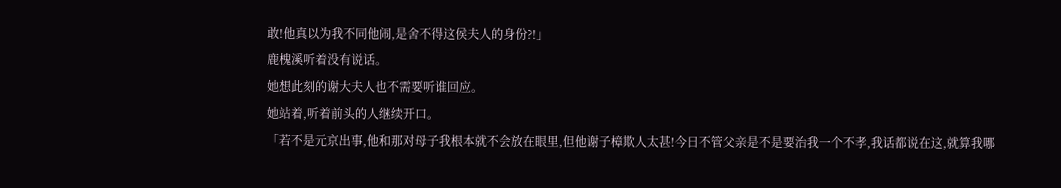敢!他真以为我不同他闹,是舍不得这侯夫人的身份?!」
鹿槐溪听着没有说话。
她想此刻的谢大夫人也不需要听谁回应。
她站着,听着前头的人继续开口。
「若不是元京出事,他和那对母子我根本就不会放在眼里,但他谢子樟欺人太甚!今日不管父亲是不是要治我一个不孝,我话都说在这,就算我哪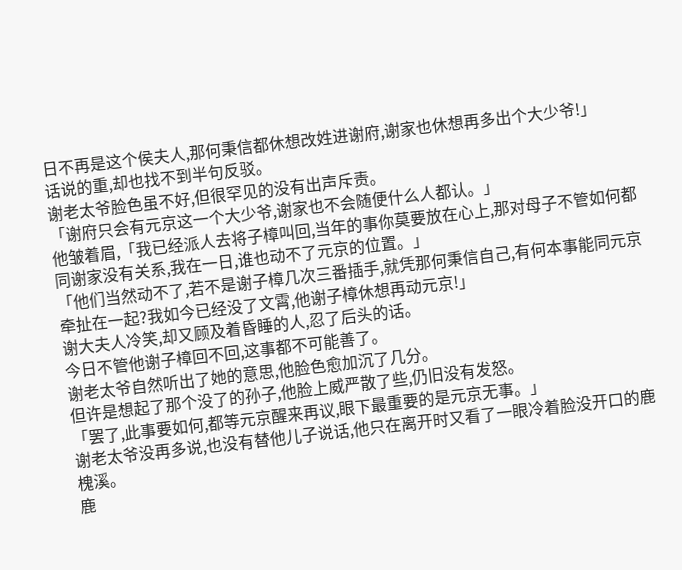日不再是这个侯夫人,那何秉信都休想改姓进谢府,谢家也休想再多出个大少爷!」
话说的重,却也找不到半句反驳。
谢老太爷脸色虽不好,但很罕见的没有出声斥责。
「谢府只会有元京这一个大少爷,谢家也不会随便什么人都认。」
他皱着眉,「我已经派人去将子樟叫回,当年的事你莫要放在心上,那对母子不管如何都同谢家没有关系,我在一日,谁也动不了元京的位置。」
「他们当然动不了,若不是谢子樟几次三番插手,就凭那何秉信自己,有何本事能同元京牵扯在一起?我如今已经没了文霄,他谢子樟休想再动元京!」
谢大夫人冷笑,却又顾及着昏睡的人,忍了后头的话。
今日不管他谢子樟回不回,这事都不可能善了。
谢老太爷自然听出了她的意思,他脸色愈加沉了几分。
但许是想起了那个没了的孙子,他脸上威严散了些,仍旧没有发怒。
「罢了,此事要如何,都等元京醒来再议,眼下最重要的是元京无事。」
谢老太爷没再多说,也没有替他儿子说话,他只在离开时又看了一眼冷着脸没开口的鹿槐溪。
鹿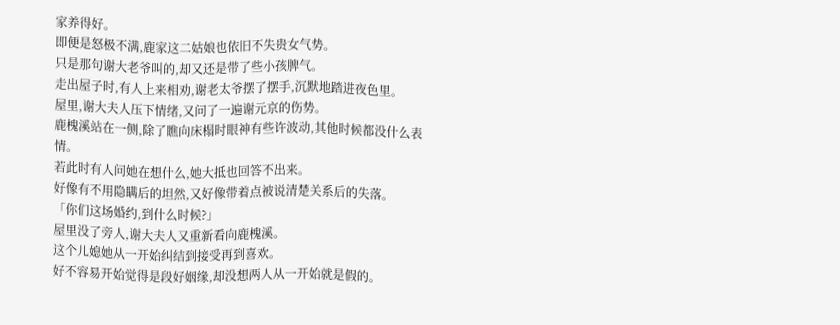家养得好。
即便是怒极不满,鹿家这二姑娘也依旧不失贵女气势。
只是那句谢大老爷叫的,却又还是带了些小孩脾气。
走出屋子时,有人上来相劝,谢老太爷摆了摆手,沉默地踏进夜色里。
屋里,谢大夫人压下情绪,又问了一遍谢元京的伤势。
鹿槐溪站在一侧,除了瞧向床榻时眼神有些许波动,其他时候都没什么表情。
若此时有人问她在想什么,她大抵也回答不出来。
好像有不用隐瞒后的坦然,又好像带着点被说清楚关系后的失落。
「你们这场婚约,到什么时候?」
屋里没了旁人,谢大夫人又重新看向鹿槐溪。
这个儿媳她从一开始纠结到接受再到喜欢。
好不容易开始觉得是段好姻缘,却没想两人从一开始就是假的。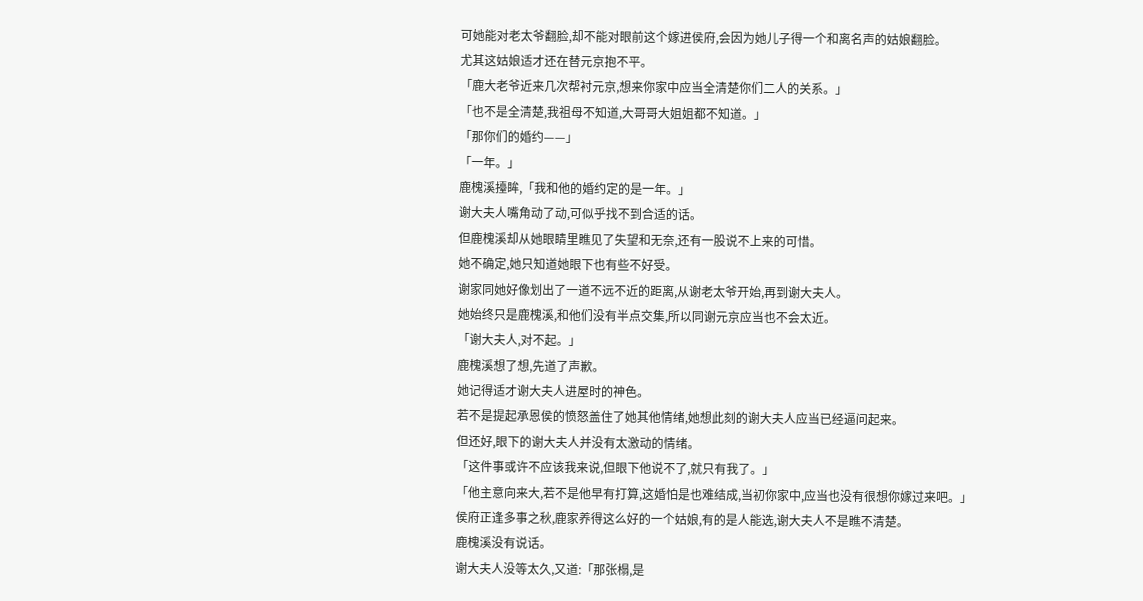可她能对老太爷翻脸,却不能对眼前这个嫁进侯府,会因为她儿子得一个和离名声的姑娘翻脸。
尤其这姑娘适才还在替元京抱不平。
「鹿大老爷近来几次帮衬元京,想来你家中应当全清楚你们二人的关系。」
「也不是全清楚,我祖母不知道,大哥哥大姐姐都不知道。」
「那你们的婚约——」
「一年。」
鹿槐溪擡眸,「我和他的婚约定的是一年。」
谢大夫人嘴角动了动,可似乎找不到合适的话。
但鹿槐溪却从她眼睛里瞧见了失望和无奈,还有一股说不上来的可惜。
她不确定,她只知道她眼下也有些不好受。
谢家同她好像划出了一道不远不近的距离,从谢老太爷开始,再到谢大夫人。
她始终只是鹿槐溪,和他们没有半点交集,所以同谢元京应当也不会太近。
「谢大夫人,对不起。」
鹿槐溪想了想,先道了声歉。
她记得适才谢大夫人进屋时的神色。
若不是提起承恩侯的愤怒盖住了她其他情绪,她想此刻的谢大夫人应当已经逼问起来。
但还好,眼下的谢大夫人并没有太激动的情绪。
「这件事或许不应该我来说,但眼下他说不了,就只有我了。」
「他主意向来大,若不是他早有打算,这婚怕是也难结成,当初你家中,应当也没有很想你嫁过来吧。」
侯府正逢多事之秋,鹿家养得这么好的一个姑娘,有的是人能选,谢大夫人不是瞧不清楚。
鹿槐溪没有说话。
谢大夫人没等太久,又道:「那张榻,是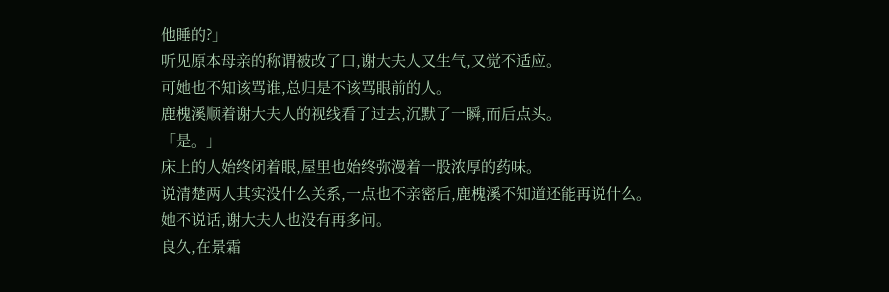他睡的?」
听见原本母亲的称谓被改了口,谢大夫人又生气,又觉不适应。
可她也不知该骂谁,总归是不该骂眼前的人。
鹿槐溪顺着谢大夫人的视线看了过去,沉默了一瞬,而后点头。
「是。」
床上的人始终闭着眼,屋里也始终弥漫着一股浓厚的药味。
说清楚两人其实没什么关系,一点也不亲密后,鹿槐溪不知道还能再说什么。
她不说话,谢大夫人也没有再多问。
良久,在景霜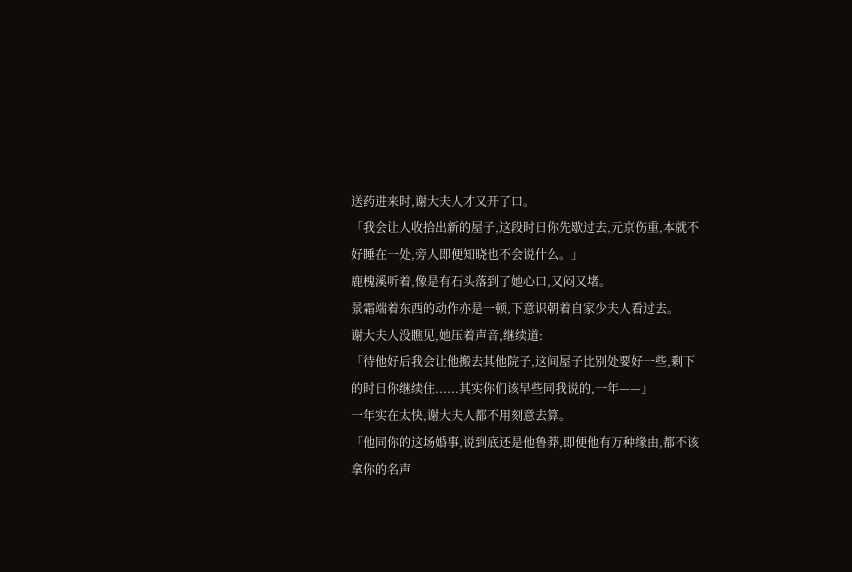送药进来时,谢大夫人才又开了口。
「我会让人收拾出新的屋子,这段时日你先歇过去,元京伤重,本就不好睡在一处,旁人即便知晓也不会说什么。」
鹿槐溪听着,像是有石头落到了她心口,又闷又堵。
景霜端着东西的动作亦是一顿,下意识朝着自家少夫人看过去。
谢大夫人没瞧见,她压着声音,继续道:
「待他好后我会让他搬去其他院子,这间屋子比别处要好一些,剩下的时日你继续住......其实你们该早些同我说的,一年——」
一年实在太快,谢大夫人都不用刻意去算。
「他同你的这场婚事,说到底还是他鲁莽,即便他有万种缘由,都不该拿你的名声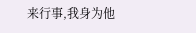来行事,我身为他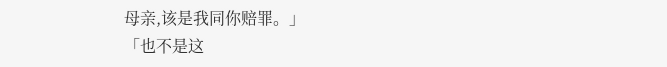母亲,该是我同你赔罪。」
「也不是这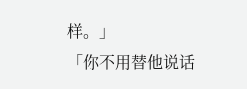样。」
「你不用替他说话